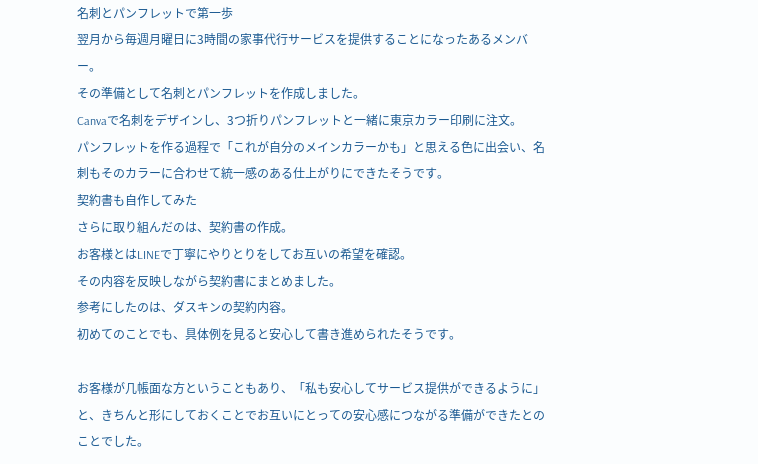名刺とパンフレットで第一歩
翌月から毎週月曜日に3時間の家事代行サービスを提供することになったあるメンバー。
その準備として名刺とパンフレットを作成しました。
Canvaで名刺をデザインし、3つ折りパンフレットと一緒に東京カラー印刷に注文。
パンフレットを作る過程で「これが自分のメインカラーかも」と思える色に出会い、名刺もそのカラーに合わせて統一感のある仕上がりにできたそうです。
契約書も自作してみた
さらに取り組んだのは、契約書の作成。
お客様とはLINEで丁寧にやりとりをしてお互いの希望を確認。
その内容を反映しながら契約書にまとめました。
参考にしたのは、ダスキンの契約内容。
初めてのことでも、具体例を見ると安心して書き進められたそうです。

お客様が几帳面な方ということもあり、「私も安心してサービス提供ができるように」と、きちんと形にしておくことでお互いにとっての安心感につながる準備ができたとのことでした。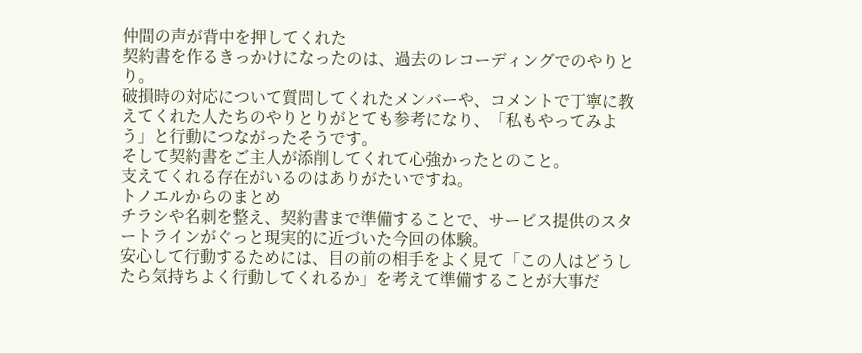仲間の声が背中を押してくれた
契約書を作るきっかけになったのは、過去のレコーディングでのやりとり。
破損時の対応について質問してくれたメンバーや、コメントで丁寧に教えてくれた人たちのやりとりがとても参考になり、「私もやってみよう」と行動につながったそうです。
そして契約書をご主人が添削してくれて心強かったとのこと。
支えてくれる存在がいるのはありがたいですね。
トノエルからのまとめ
チラシや名刺を整え、契約書まで準備することで、サービス提供のスタートラインがぐっと現実的に近づいた今回の体験。
安心して行動するためには、目の前の相手をよく見て「この人はどうしたら気持ちよく行動してくれるか」を考えて準備することが大事だ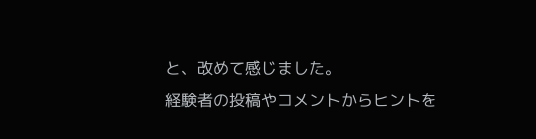と、改めて感じました。
経験者の投稿やコメントからヒントを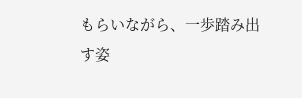もらいながら、一歩踏み出す姿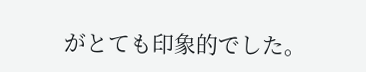がとても印象的でした。